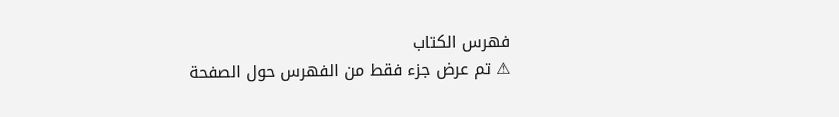فهرس الكتاب
⚠ تم عرض جزء فقط من الفهرس حول الصفحة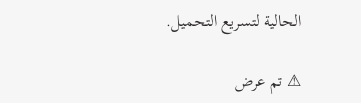الحالية لتسريع التحميل.

⚠ تم عرض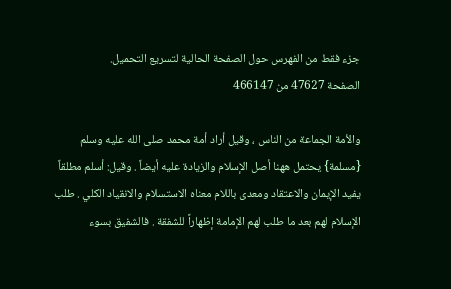جزء فقط من الفهرس حول الصفحة الحالية لتسريع التحميل.
الصفحة 47627 من 466147

والأمة الجماعة من الناس ، وقيل أراد أمة محمد صلى الله عليه وسلم {مسلمة} يحتمل ههنا أصل الإسلام والزيادة عليه أيضاً . وقيل: أسلم مطلقاً يفيد الإيمان والاعتقاد ومعدى باللام معناه الاستسلام والانقياد الكلي . طلب الإسلام لهم بعد ما طلب لهم الإمامة إظهاراً للشفقة . فالشفيق بسوء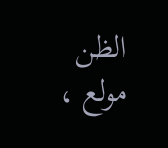الظن مولع ،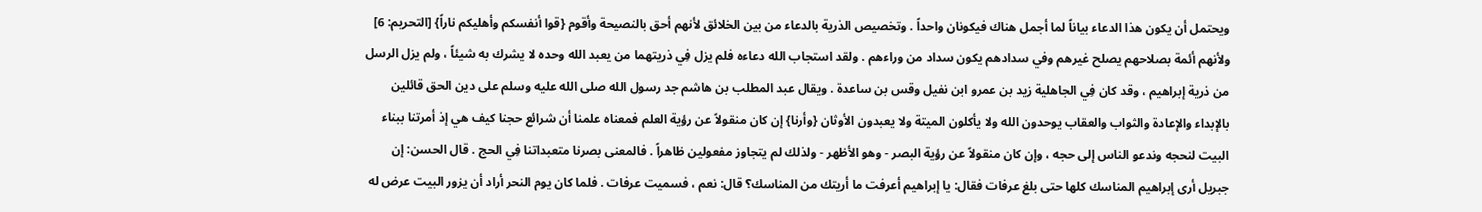ويحتمل أن يكون هذا الدعاء بياناً لما أجمل هناك فيكونان واحداً . وتخصيص الذرية بالدعاء من بين الخلائق لأنهم أحق بالنصيحة وأقوم {قوا أنفسكم وأهليكم ناراً} [التحريم: 6] ولأنهم أئمة بصلاحهم يصلح غيرهم وفي سدادهم يكون سداد من وراءهم . ولقد استجاب الله دعاءه فلم يزل فِي ذريتهما من يعبد الله وحده لا يشرك به شيئاً ، ولم يزل الرسل من ذرية إبراهيم ، وقد كان فِي الجاهلية زيد بن عمرو ابن نفيل وقس بن ساعدة . ويقال عبد المطلب بن هاشم جد رسول الله صلى الله عليه وسلم على دين الحق قائلين بالإبداء والإعادة والثواب والعقاب يوحدون الله ولا يأكلون الميتة ولا يعبدون الأوثان {وأرنا} إن كان منقولاً عن رؤية العلم فمعناه علمنا أن شرائع حجنا كيف هي إذ أمرتنا ببناء البيت لنحجه وندعو الناس إلى حجه ، وإن كان منقولاً عن رؤية البصر - وهو الأظهر - ولذلك لم يتجاوز مفعولين ظاهراً . فالمعنى بصرنا متعبداتنا فِي الحج . قال الحسن: إن جبريل أرى إبراهيم المناسك كلها حتى بلغ عرفات فقال: يا إبراهيم أعرفت ما أريتك من المناسك؟ قال: نعم ، فسميت عرفات . فلما كان يوم النحر أراد أن يزور البيت عرض له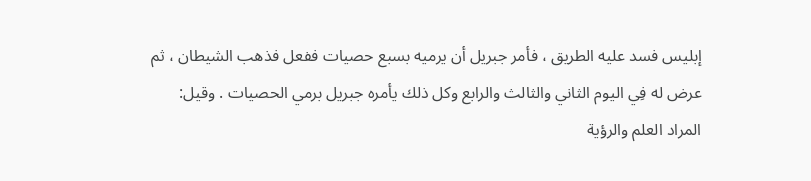إبليس فسد عليه الطريق ، فأمر جبريل أن يرميه بسبع حصيات ففعل فذهب الشيطان ، ثم عرض له فِي اليوم الثاني والثالث والرابع وكل ذلك يأمره جبريل برمي الحصيات . وقيل: المراد العلم والرؤية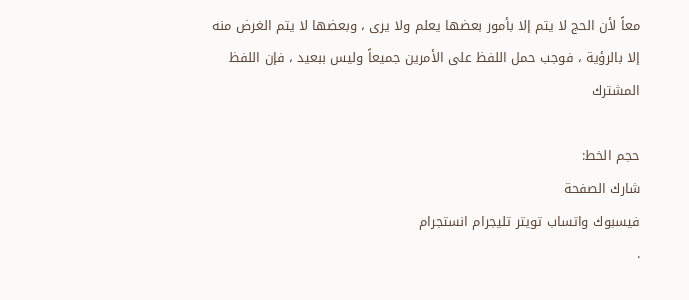معاً لأن الحج لا يتم إلا بأمور بعضها يعلم ولا يرى ، وبعضها لا يتم الغرض منه إلا بالرؤية ، فوجب حمل اللفظ على الأمرين جميعاً وليس ببعيد ، فإن اللفظ المشترك

حجم الخط:
شارك الصفحة
فيسبوك واتساب تويتر تليجرام انستجرام
.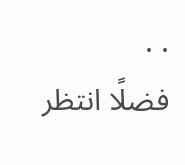. .
فضلًا انتظر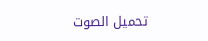تحميل الصوت